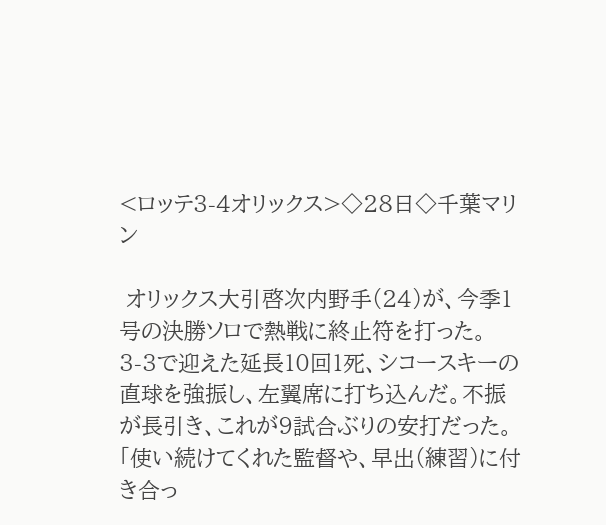<ロッテ3-4オリックス>◇28日◇千葉マリン

 オリックス大引啓次内野手(24)が、今季1号の決勝ソロで熱戦に終止符を打った。3-3で迎えた延長10回1死、シコースキーの直球を強振し、左翼席に打ち込んだ。不振が長引き、これが9試合ぶりの安打だった。「使い続けてくれた監督や、早出(練習)に付き合っ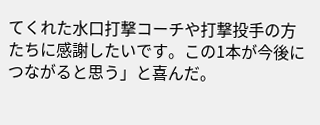てくれた水口打撃コーチや打撃投手の方たちに感謝したいです。この1本が今後につながると思う」と喜んだ。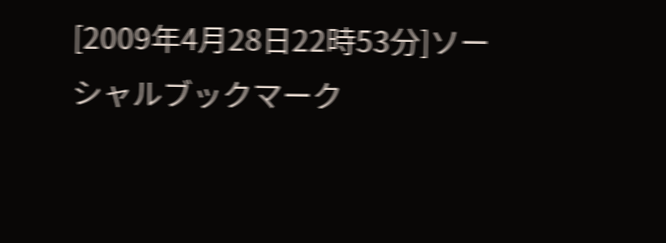[2009年4月28日22時53分]ソーシャルブックマーク